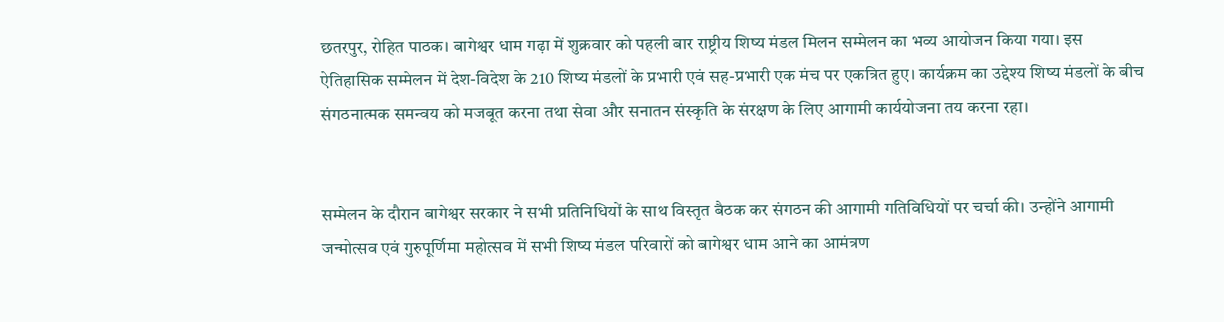छतरपुर, रोहित पाठक। बागेश्वर धाम गढ़ा में शुक्रवार को पहली बार राष्ट्रीय शिष्य मंडल मिलन सम्मेलन का भव्य आयोजन किया गया। इस ऐतिहासिक सम्मेलन में देश-विदेश के 210 शिष्य मंडलों के प्रभारी एवं सह-प्रभारी एक मंच पर एकत्रित हुए। कार्यक्रम का उद्देश्य शिष्य मंडलों के बीच संगठनात्मक समन्वय को मजबूत करना तथा सेवा और सनातन संस्कृति के संरक्षण के लिए आगामी कार्ययोजना तय करना रहा।


सम्मेलन के दौरान बागेश्वर सरकार ने सभी प्रतिनिधियों के साथ विस्तृत बैठक कर संगठन की आगामी गतिविधियों पर चर्चा की। उन्होंने आगामी जन्मोत्सव एवं गुरुपूर्णिमा महोत्सव में सभी शिष्य मंडल परिवारों को बागेश्वर धाम आने का आमंत्रण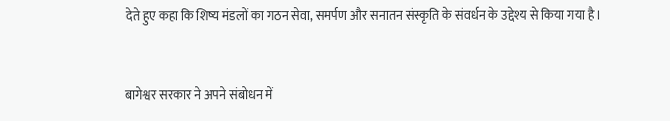देते हुए कहा कि शिष्य मंडलों का गठन सेवा, समर्पण और सनातन संस्कृति के संवर्धन के उद्देश्य से किया गया है।


बागेश्वर सरकार ने अपने संबोधन में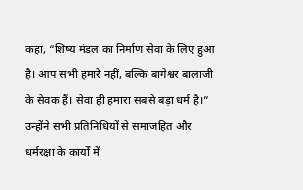कहा, “शिष्य मंडल का निर्माण सेवा के लिए हुआ है। आप सभी हमारे नहीं, बल्कि बागेश्वर बालाजी के सेवक हैं। सेवा ही हमारा सबसे बड़ा धर्म है।” उन्होंने सभी प्रतिनिधियों से समाजहित और धर्मरक्षा के कार्यों में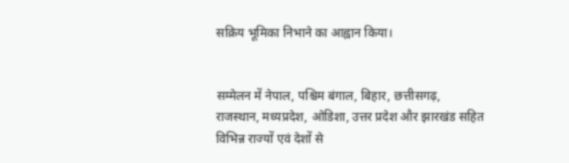सक्रिय भूमिका निभाने का आह्वान किया।


सम्मेलन में नेपाल, पश्चिम बंगाल, बिहार, छत्तीसगढ़, राजस्थान, मध्यप्रदेश, ओडिशा, उत्तर प्रदेश और झारखंड सहित विभिन्न राज्यों एवं देशों से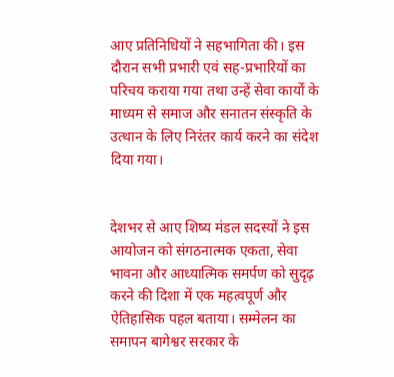आए प्रतिनिधियों ने सहभागिता की। इस दौरान सभी प्रभारी एवं सह-प्रभारियों का परिचय कराया गया तथा उन्हें सेवा कार्यों के माध्यम से समाज और सनातन संस्कृति के उत्थान के लिए निरंतर कार्य करने का संदेश दिया गया।


देशभर से आए शिष्य मंडल सदस्यों ने इस आयोजन को संगठनात्मक एकता, सेवा भावना और आध्यात्मिक समर्पण को सुदृढ़ करने की दिशा में एक महत्वपूर्ण और ऐतिहासिक पहल बताया। सम्मेलन का समापन बागेश्वर सरकार के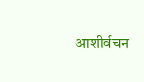आशीर्वचन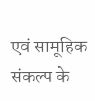एवं सामूहिक संकल्प के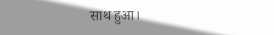साथ हुआ।